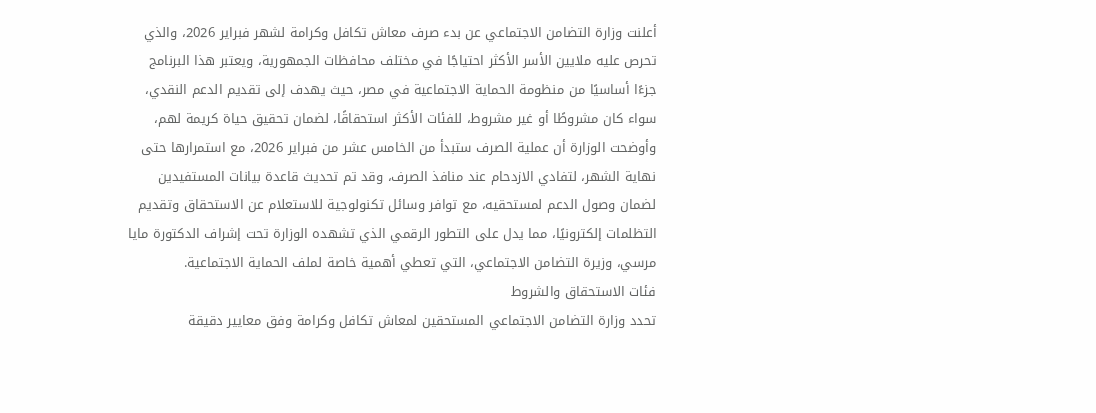أعلنت وزارة التضامن الاجتماعي عن بدء صرف معاش تكافل وكرامة لشهر فبراير 2026، والذي تحرص عليه ملايين الأسر الأكثر احتياجًا في مختلف محافظات الجمهورية، ويعتبر هذا البرنامج جزءًا أساسيًا من منظومة الحماية الاجتماعية في مصر، حيث يهدف إلى تقديم الدعم النقدي، سواء كان مشروطًا أو غير مشروط، للفئات الأكثر استحقاقًا، لضمان تحقيق حياة كريمة لهم، وأوضحت الوزارة أن عملية الصرف ستبدأ من الخامس عشر من فبراير 2026، مع استمرارها حتى نهاية الشهر، لتفادي الازدحام عند منافذ الصرف، وقد تم تحديث قاعدة بيانات المستفيدين لضمان وصول الدعم لمستحقيه، مع توافر وسائل تكنولوجية للاستعلام عن الاستحقاق وتقديم التظلمات إلكترونيًا، مما يدل على التطور الرقمي الذي تشهده الوزارة تحت إشراف الدكتورة مايا مرسي، وزيرة التضامن الاجتماعي، التي تعطي أهمية خاصة لملف الحماية الاجتماعية.
فئات الاستحقاق والشروط
تحدد وزارة التضامن الاجتماعي المستحقين لمعاش تكافل وكرامة وفق معايير دقيقة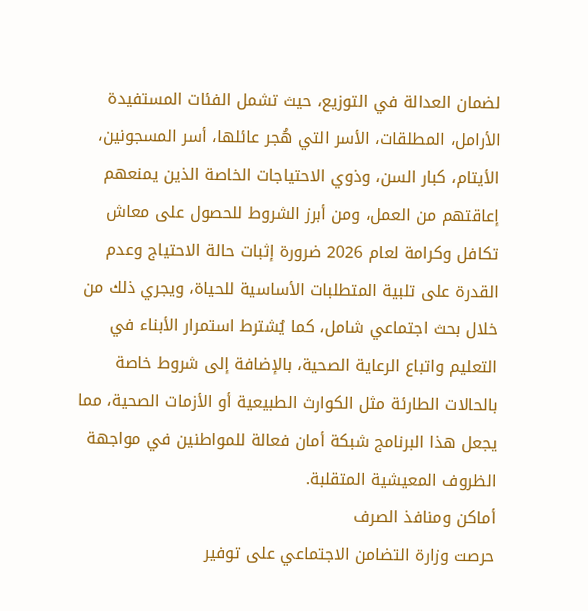لضمان العدالة في التوزيع، حيث تشمل الفئات المستفيدة الأرامل، المطلقات، الأسر التي هُجر عائلها، أسر المسجونين، الأيتام، كبار السن، وذوي الاحتياجات الخاصة الذين يمنعهم إعاقتهم من العمل، ومن أبرز الشروط للحصول على معاش تكافل وكرامة لعام 2026 ضرورة إثبات حالة الاحتياج وعدم القدرة على تلبية المتطلبات الأساسية للحياة، ويجري ذلك من خلال بحث اجتماعي شامل، كما يُشترط استمرار الأبناء في التعليم واتباع الرعاية الصحية، بالإضافة إلى شروط خاصة بالحالات الطارئة مثل الكوارث الطبيعية أو الأزمات الصحية، مما يجعل هذا البرنامج شبكة أمان فعالة للمواطنين في مواجهة الظروف المعيشية المتقلبة.
أماكن ومنافذ الصرف
حرصت وزارة التضامن الاجتماعي على توفير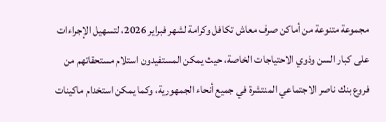مجموعة متنوعة من أماكن صرف معاش تكافل وكرامة لشهر فبراير 2026، لتسهيل الإجراءات على كبار السن وذوي الاحتياجات الخاصة، حيث يمكن المستفيدون استلام مستحقاتهم من فروع بنك ناصر الاجتماعي المنتشرة في جميع أنحاء الجمهورية، وكما يمكن استخدام ماكينات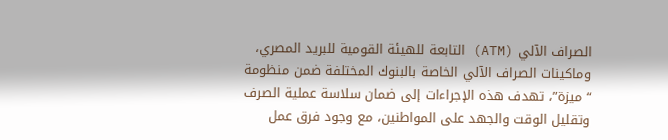الصراف الآلي (ATM) التابعة للهيئة القومية للبريد المصري، وماكينات الصراف الآلي الخاصة بالبنوك المختلفة ضمن منظومة “ميزة”، تهدف هذه الإجراءات إلى ضمان سلاسة عملية الصرف وتقليل الوقت والجهد على المواطنين، مع وجود فرق عمل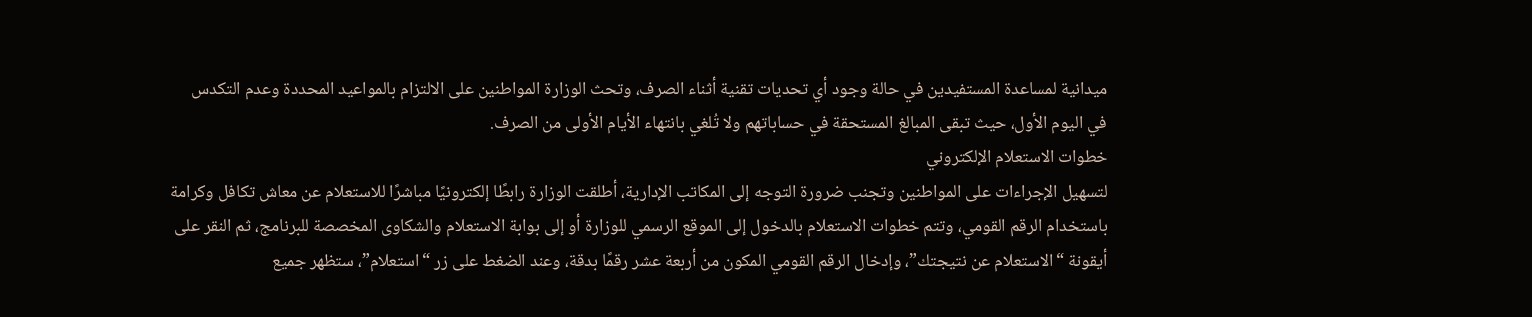ميدانية لمساعدة المستفيدين في حالة وجود أي تحديات تقنية أثناء الصرف، وتحث الوزارة المواطنين على الالتزام بالمواعيد المحددة وعدم التكدس في اليوم الأول، حيث تبقى المبالغ المستحقة في حساباتهم ولا تُلغي بانتهاء الأيام الأولى من الصرف.
خطوات الاستعلام الإلكتروني
لتسهيل الإجراءات على المواطنين وتجنب ضرورة التوجه إلى المكاتب الإدارية، أطلقت الوزارة رابطًا إلكترونيًا مباشرًا للاستعلام عن معاش تكافل وكرامة باستخدام الرقم القومي، وتتم خطوات الاستعلام بالدخول إلى الموقع الرسمي للوزارة أو إلى بوابة الاستعلام والشكاوى المخصصة للبرنامج، ثم النقر على أيقونة “الاستعلام عن نتيجتك”، وإدخال الرقم القومي المكون من أربعة عشر رقمًا بدقة، وعند الضغط على زر “استعلام”، ستظهر جميع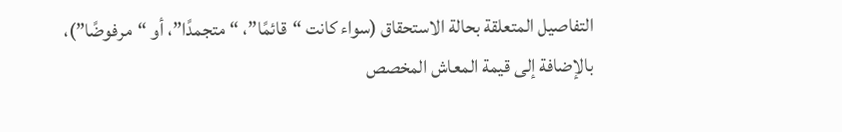التفاصيل المتعلقة بحالة الاستحقاق (سواء كانت “قائمًا”، “متجمدًا”، أو “مرفوضًا”)، بالإضافة إلى قيمة المعاش المخصص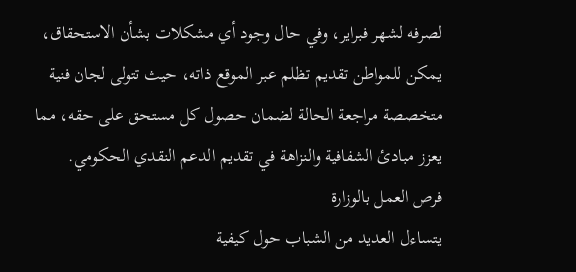لصرفه لشهر فبراير، وفي حال وجود أي مشكلات بشأن الاستحقاق، يمكن للمواطن تقديم تظلم عبر الموقع ذاته، حيث تتولى لجان فنية متخصصة مراجعة الحالة لضمان حصول كل مستحق على حقه، مما يعزز مبادئ الشفافية والنزاهة في تقديم الدعم النقدي الحكومي.
فرص العمل بالوزارة
يتساءل العديد من الشباب حول كيفية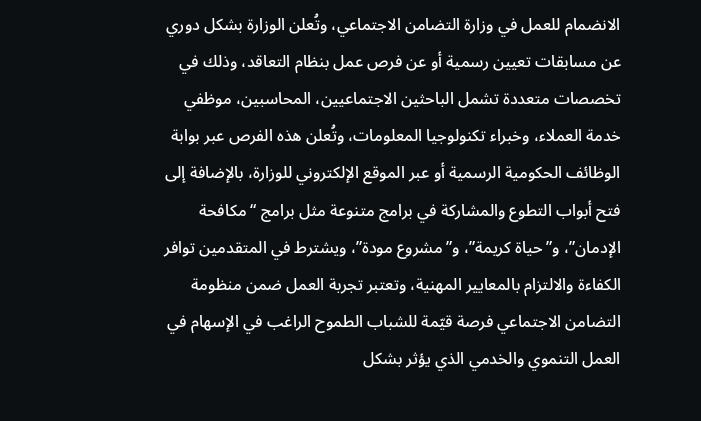الانضمام للعمل في وزارة التضامن الاجتماعي، وتُعلن الوزارة بشكل دوري عن مسابقات تعيين رسمية أو عن فرص عمل بنظام التعاقد، وذلك في تخصصات متعددة تشمل الباحثين الاجتماعيين، المحاسبين، موظفي خدمة العملاء، وخبراء تكنولوجيا المعلومات، وتُعلن هذه الفرص عبر بوابة الوظائف الحكومية الرسمية أو عبر الموقع الإلكتروني للوزارة، بالإضافة إلى فتح أبواب التطوع والمشاركة في برامج متنوعة مثل برامج “مكافحة الإدمان”، و”حياة كريمة”، و”مشروع مودة”، ويشترط في المتقدمين توافر الكفاءة والالتزام بالمعايير المهنية، وتعتبر تجربة العمل ضمن منظومة التضامن الاجتماعي فرصة قيّمة للشباب الطموح الراغب في الإسهام في العمل التنموي والخدمي الذي يؤثر بشكل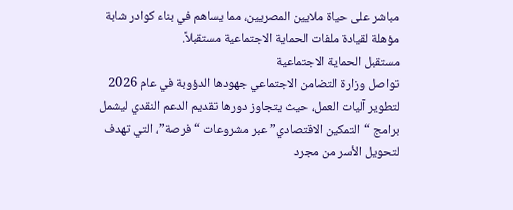مباشر على حياة ملايين المصريين، مما يساهم في بناء كوادر شابة مؤهلة لقيادة ملفات الحماية الاجتماعية مستقبلاً.
مستقبل الحماية الاجتماعية
تواصل وزارة التضامن الاجتماعي جهودها الدؤوبة في عام 2026 لتطوير آليات العمل، حيث يتجاوز دورها تقديم الدعم النقدي ليشمل برامج “التمكين الاقتصادي” عبر مشروعات “فرصة”، التي تهدف لتحويل الأسر من مجرد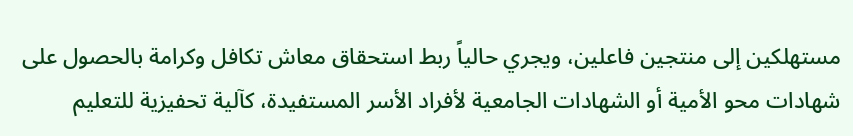مستهلكين إلى منتجين فاعلين، ويجري حالياً ربط استحقاق معاش تكافل وكرامة بالحصول على شهادات محو الأمية أو الشهادات الجامعية لأفراد الأسر المستفيدة، كآلية تحفيزية للتعليم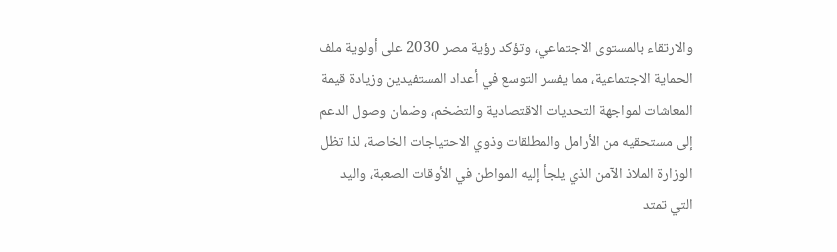والارتقاء بالمستوى الاجتماعي، وتؤكد رؤية مصر 2030 على أولوية ملف الحماية الاجتماعية، مما يفسر التوسع في أعداد المستفيدين وزيادة قيمة المعاشات لمواجهة التحديات الاقتصادية والتضخم، وضمان وصول الدعم إلى مستحقيه من الأرامل والمطلقات وذوي الاحتياجات الخاصة، لذا تظل الوزارة الملاذ الآمن الذي يلجأ إليه المواطن في الأوقات الصعبة، واليد التي تمتد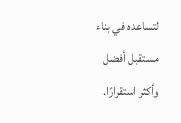لتساعده في بناء مستقبل أفضل وأكثر استقرارًا.